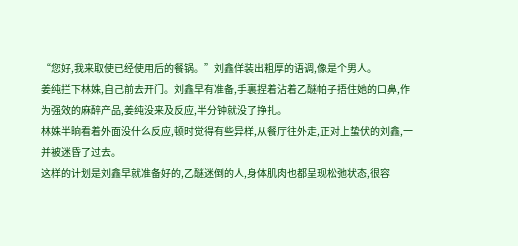“您好,我来取使已经使用后的餐锅。”刘鑫佯装出粗厚的语调,像是个男人。
姜纯拦下林姝,自己前去开门。刘鑫早有准备,手裏捏着沾着乙醚帕子捂住她的口鼻,作为强效的麻醉产品,姜纯没来及反应,半分钟就没了挣扎。
林姝半晌看着外面没什么反应,顿时觉得有些异样,从餐厅往外走,正对上蛰伏的刘鑫,一并被迷昏了过去。
这样的计划是刘鑫早就准备好的,乙醚迷倒的人,身体肌肉也都呈现松弛状态,很容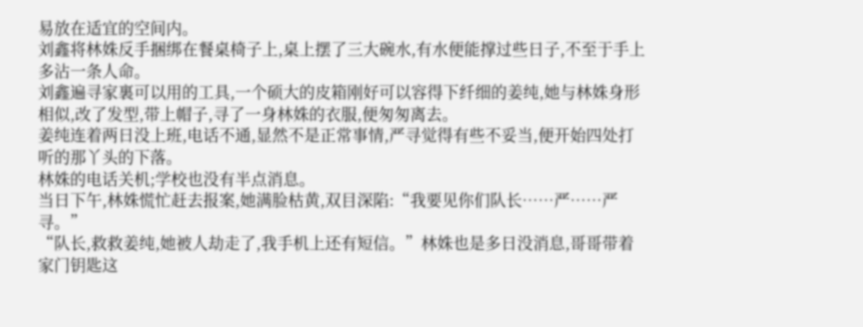易放在适宜的空间内。
刘鑫将林姝反手捆绑在餐桌椅子上,桌上摆了三大碗水,有水便能撑过些日子,不至于手上多沾一条人命。
刘鑫遍寻家裏可以用的工具,一个硕大的皮箱刚好可以容得下纤细的姜纯,她与林姝身形相似,改了发型,带上帽子,寻了一身林姝的衣服,便匆匆离去。
姜纯连着两日没上班,电话不通,显然不是正常事情,严寻觉得有些不妥当,便开始四处打听的那丫头的下落。
林姝的电话关机;学校也没有半点消息。
当日下午,林姝慌忙赶去报案,她满脸枯黄,双目深陷:“我要见你们队长……严……严寻。”
“队长,救救姜纯,她被人劫走了,我手机上还有短信。”林姝也是多日没消息,哥哥带着家门钥匙这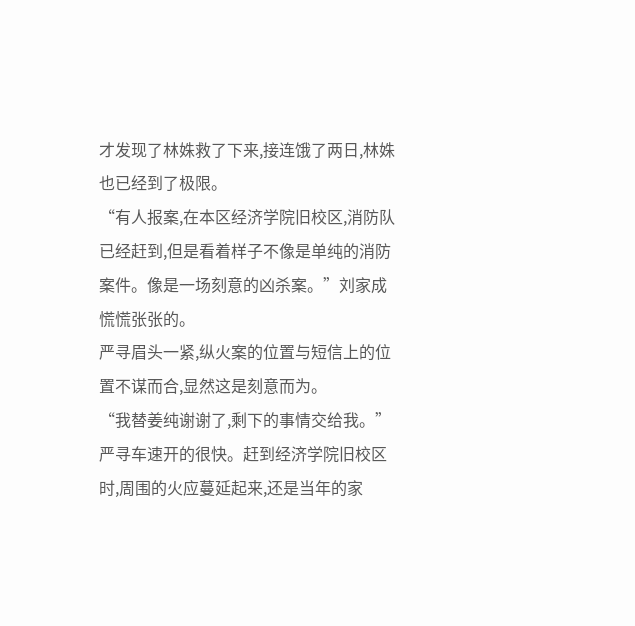才发现了林姝救了下来,接连饿了两日,林姝也已经到了极限。
“有人报案,在本区经济学院旧校区,消防队已经赶到,但是看着样子不像是单纯的消防案件。像是一场刻意的凶杀案。”刘家成慌慌张张的。
严寻眉头一紧,纵火案的位置与短信上的位置不谋而合,显然这是刻意而为。
“我替姜纯谢谢了,剩下的事情交给我。”严寻车速开的很快。赶到经济学院旧校区时,周围的火应蔓延起来,还是当年的家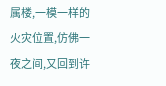属楼,一模一样的火灾位置,仿佛一夜之间,又回到许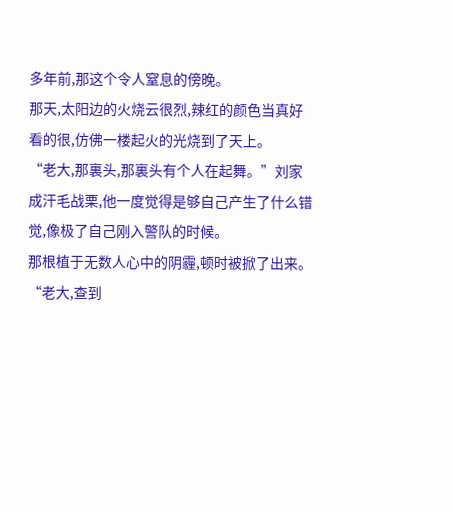多年前,那这个令人窒息的傍晚。
那天,太阳边的火烧云很烈,辣红的颜色当真好看的很,仿佛一楼起火的光烧到了天上。
“老大,那裏头,那裏头有个人在起舞。”刘家成汗毛战栗,他一度觉得是够自己产生了什么错觉,像极了自己刚入警队的时候。
那根植于无数人心中的阴霾,顿时被掀了出来。
“老大,查到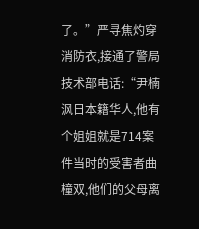了。”严寻焦灼穿消防衣,接通了警局技术部电话:“尹楠沨日本籍华人,他有个姐姐就是714案件当时的受害者曲橦双,他们的父母离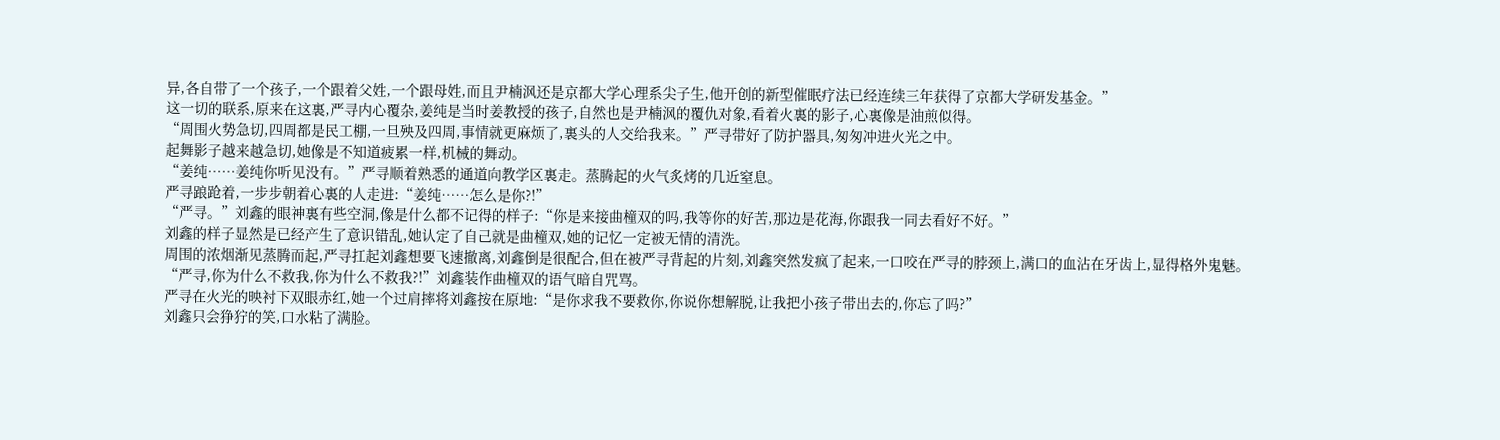异,各自带了一个孩子,一个跟着父姓,一个跟母姓,而且尹楠沨还是京都大学心理系尖子生,他开创的新型催眠疗法已经连续三年获得了京都大学研发基金。”
这一切的联系,原来在这裏,严寻内心覆杂,姜纯是当时姜教授的孩子,自然也是尹楠沨的覆仇对象,看着火裏的影子,心裏像是油煎似得。
“周围火势急切,四周都是民工棚,一旦殃及四周,事情就更麻烦了,裏头的人交给我来。”严寻带好了防护器具,匆匆冲进火光之中。
起舞影子越来越急切,她像是不知道疲累一样,机械的舞动。
“姜纯……姜纯你听见没有。”严寻顺着熟悉的通道向教学区裏走。蒸腾起的火气炙烤的几近窒息。
严寻踉跄着,一步步朝着心裏的人走进:“姜纯……怎么是你?!”
“严寻。”刘鑫的眼神裏有些空洞,像是什么都不记得的样子:“你是来接曲橦双的吗,我等你的好苦,那边是花海,你跟我一同去看好不好。”
刘鑫的样子显然是已经产生了意识错乱,她认定了自己就是曲橦双,她的记忆一定被无情的清洗。
周围的浓烟渐见蒸腾而起,严寻扛起刘鑫想要飞速撤离,刘鑫倒是很配合,但在被严寻背起的片刻,刘鑫突然发疯了起来,一口咬在严寻的脖颈上,满口的血沾在牙齿上,显得格外鬼魅。
“严寻,你为什么不救我,你为什么不救我?!”刘鑫装作曲橦双的语气暗自咒骂。
严寻在火光的映衬下双眼赤红,她一个过肩摔将刘鑫按在原地:“是你求我不要救你,你说你想解脱,让我把小孩子带出去的,你忘了吗?”
刘鑫只会狰狞的笑,口水粘了满脸。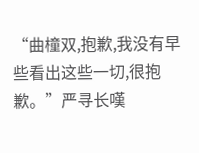“曲橦双,抱歉,我没有早些看出这些一切,很抱歉。”严寻长嘆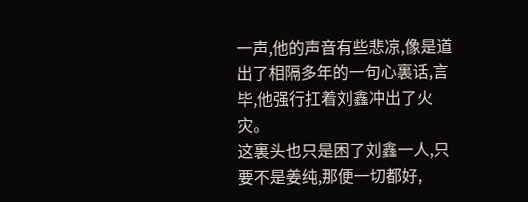一声,他的声音有些悲凉,像是道出了相隔多年的一句心裏话,言毕,他强行扛着刘鑫冲出了火灾。
这裏头也只是困了刘鑫一人,只要不是姜纯,那便一切都好,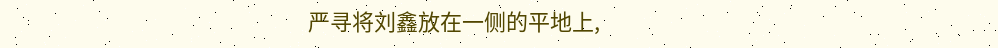严寻将刘鑫放在一侧的平地上,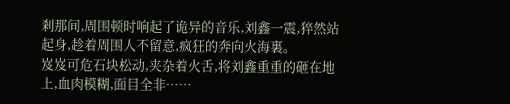剎那间,周围顿时响起了诡异的音乐,刘鑫一震,猝然站起身,趁着周围人不留意,疯狂的奔向火海裏。
岌岌可危石块松动,夹杂着火舌,将刘鑫重重的砸在地上,血肉模糊,面目全非……